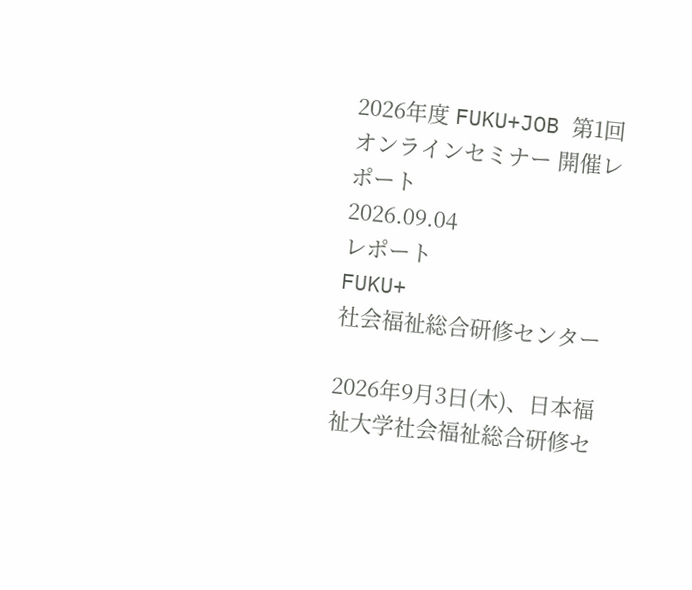2026年度 FUKU+JOB 第1回オンラインセミナー 開催レポート
2026.09.04
レポート
FUKU+
社会福祉総合研修センター

2026年9月3日(木)、日本福祉大学社会福祉総合研修セ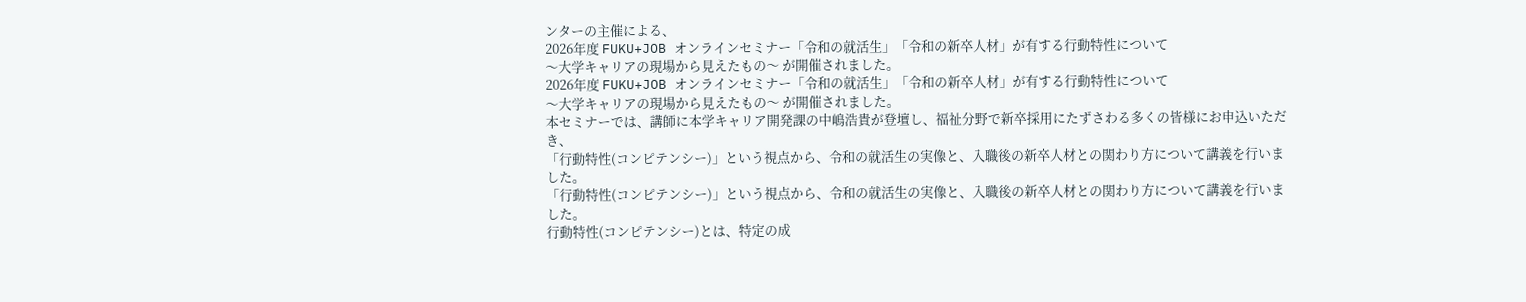ンターの主催による、
2026年度 FUKU+JOB オンラインセミナー「令和の就活生」「令和の新卒人材」が有する行動特性について
〜大学キャリアの現場から見えたもの〜 が開催されました。
2026年度 FUKU+JOB オンラインセミナー「令和の就活生」「令和の新卒人材」が有する行動特性について
〜大学キャリアの現場から見えたもの〜 が開催されました。
本セミナーでは、講師に本学キャリア開発課の中嶋浩貴が登壇し、福祉分野で新卒採用にたずさわる多くの皆様にお申込いただき、
「行動特性(コンピテンシー)」という視点から、令和の就活生の実像と、入職後の新卒人材との関わり方について講義を行いました。
「行動特性(コンピテンシー)」という視点から、令和の就活生の実像と、入職後の新卒人材との関わり方について講義を行いました。
行動特性(コンピテンシー)とは、特定の成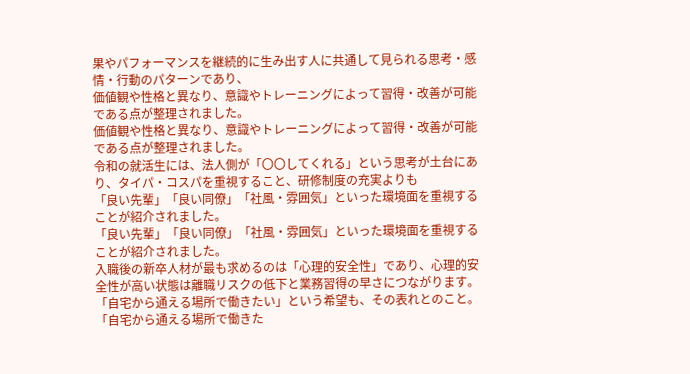果やパフォーマンスを継続的に生み出す人に共通して見られる思考・感情・行動のパターンであり、
価値観や性格と異なり、意識やトレーニングによって習得・改善が可能である点が整理されました。
価値観や性格と異なり、意識やトレーニングによって習得・改善が可能である点が整理されました。
令和の就活生には、法人側が「〇〇してくれる」という思考が土台にあり、タイパ・コスパを重視すること、研修制度の充実よりも
「良い先輩」「良い同僚」「社風・雰囲気」といった環境面を重視することが紹介されました。
「良い先輩」「良い同僚」「社風・雰囲気」といった環境面を重視することが紹介されました。
入職後の新卒人材が最も求めるのは「心理的安全性」であり、心理的安全性が高い状態は離職リスクの低下と業務習得の早さにつながります。
「自宅から通える場所で働きたい」という希望も、その表れとのこと。
「自宅から通える場所で働きた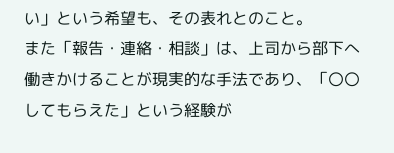い」という希望も、その表れとのこと。
また「報告・連絡・相談」は、上司から部下へ働きかけることが現実的な手法であり、「〇〇してもらえた」という経験が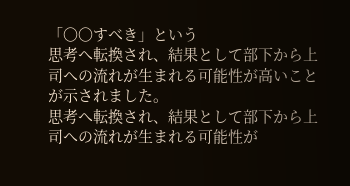「〇〇すべき」という
思考へ転換され、結果として部下から上司への流れが生まれる可能性が高いことが示されました。
思考へ転換され、結果として部下から上司への流れが生まれる可能性が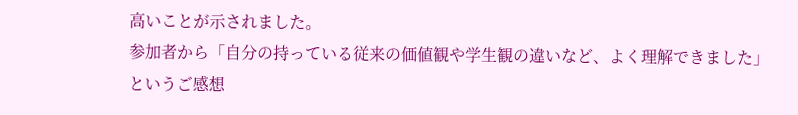高いことが示されました。
参加者から「自分の持っている従来の価値観や学生観の違いなど、よく理解できました」というご感想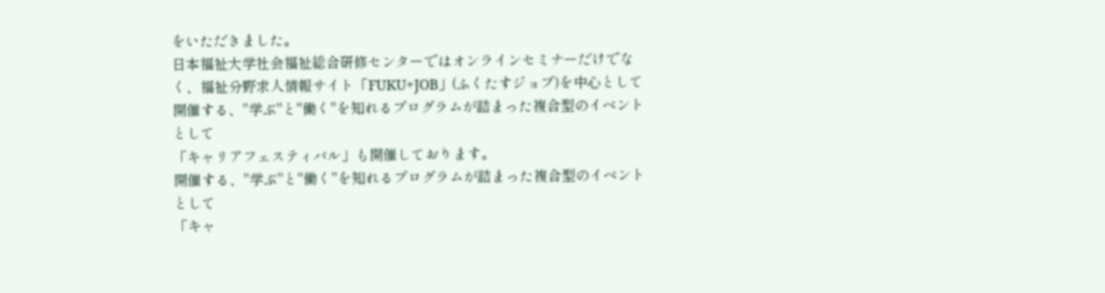をいただきました。
日本福祉大学社会福祉総合研修センターではオンラインセミナーだけでなく、福祉分野求人情報サイト「FUKU+JOB」(ふくたすジョブ)を中心として
開催する、"学ぶ"と"働く"を知れるプログラムが詰まった複合型のイベントとして
「キャリアフェスティバル」も開催しております。
開催する、"学ぶ"と"働く"を知れるプログラムが詰まった複合型のイベントとして
「キャ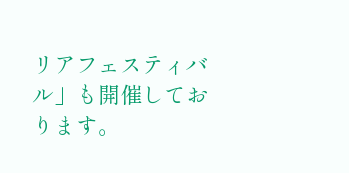リアフェスティバル」も開催しております。